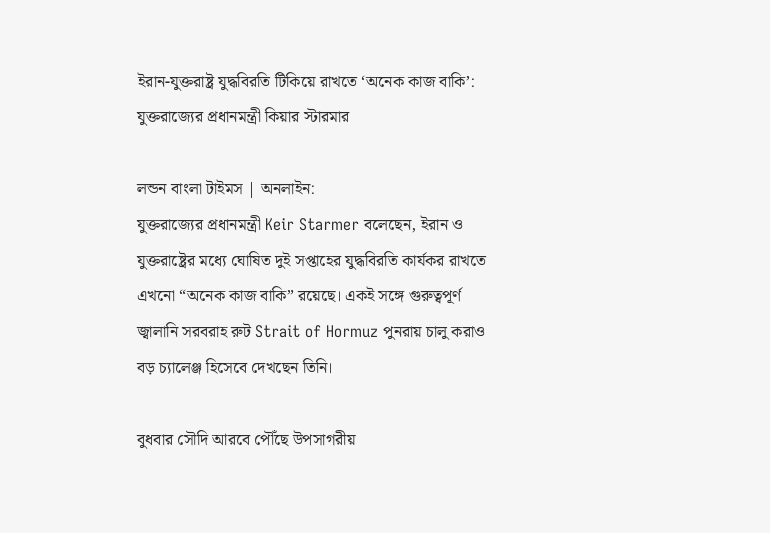ইরান-যুক্তরাষ্ট্র যুদ্ধবিরতি টিকিয়ে রাখতে ‘অনেক কাজ বাকি’: যুক্তরাজ্যের প্রধানমন্ত্রী কিয়ার স্টারমার

লন্ডন বাংলা টাইমস | অনলাইন:
যুক্তরাজ্যের প্রধানমন্ত্রী Keir Starmer বলেছেন, ইরান ও যুক্তরাষ্ট্রের মধ্যে ঘোষিত দুই সপ্তাহের যুদ্ধবিরতি কার্যকর রাখতে এখনো “অনেক কাজ বাকি” রয়েছে। একই সঙ্গে গুরুত্বপূর্ণ জ্বালানি সরবরাহ রুট Strait of Hormuz পুনরায় চালু করাও বড় চ্যালেঞ্জ হিসেবে দেখছেন তিনি।

বুধবার সৌদি আরবে পৌঁছে উপসাগরীয়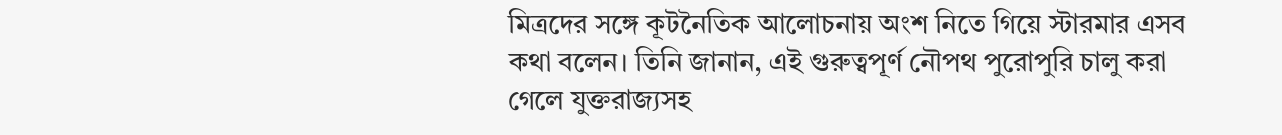মিত্রদের সঙ্গে কূটনৈতিক আলোচনায় অংশ নিতে গিয়ে স্টারমার এসব কথা বলেন। তিনি জানান, এই গুরুত্বপূর্ণ নৌপথ পুরোপুরি চালু করা গেলে যুক্তরাজ্যসহ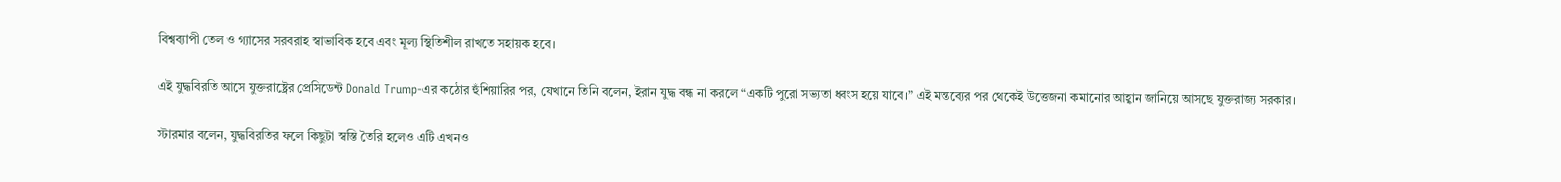বিশ্বব্যাপী তেল ও গ্যাসের সরবরাহ স্বাভাবিক হবে এবং মূল্য স্থিতিশীল রাখতে সহায়ক হবে।

এই যুদ্ধবিরতি আসে যুক্তরাষ্ট্রের প্রেসিডেন্ট Donald Trump-এর কঠোর হুঁশিয়ারির পর, যেখানে তিনি বলেন, ইরান যুদ্ধ বন্ধ না করলে “একটি পুরো সভ্যতা ধ্বংস হয়ে যাবে।” এই মন্তব্যের পর থেকেই উত্তেজনা কমানোর আহ্বান জানিয়ে আসছে যুক্তরাজ্য সরকার।

স্টারমার বলেন, যুদ্ধবিরতির ফলে কিছুটা স্বস্তি তৈরি হলেও এটি এখনও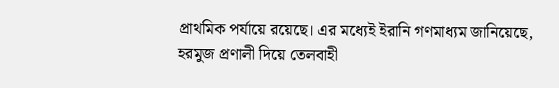প্রাথমিক পর্যায়ে রয়েছে। এর মধ্যেই ইরানি গণমাধ্যম জানিয়েছে, হরমুজ প্রণালী দিয়ে তেলবাহী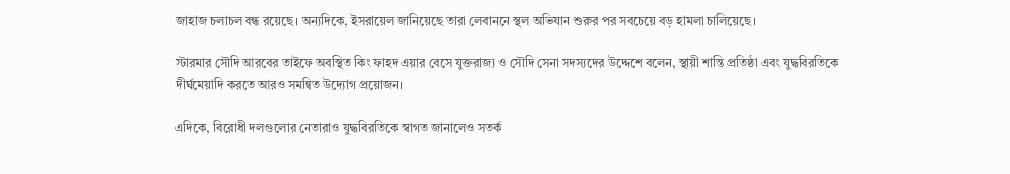জাহাজ চলাচল বন্ধ রয়েছে। অন্যদিকে, ইসরায়েল জানিয়েছে তারা লেবাননে স্থল অভিযান শুরুর পর সবচেয়ে বড় হামলা চালিয়েছে।

স্টারমার সৌদি আরবের তাইফে অবস্থিত কিং ফাহদ এয়ার বেসে যুক্তরাজ্য ও সৌদি সেনা সদস্যদের উদ্দেশে বলেন, স্থায়ী শান্তি প্রতিষ্ঠা এবং যুদ্ধবিরতিকে দীর্ঘমেয়াদি করতে আরও সমন্বিত উদ্যোগ প্রয়োজন।

এদিকে, বিরোধী দলগুলোর নেতারাও যুদ্ধবিরতিকে স্বাগত জানালেও সতর্ক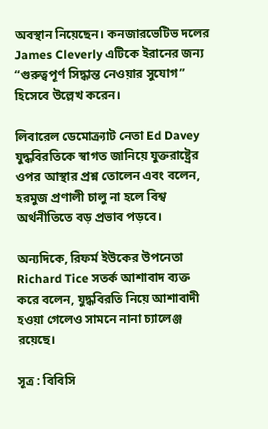অবস্থান নিয়েছেন। কনজারভেটিভ দলের James Cleverly এটিকে ইরানের জন্য “গুরুত্বপূর্ণ সিদ্ধান্ত নেওয়ার সুযোগ” হিসেবে উল্লেখ করেন।

লিবারেল ডেমোক্র্যাট নেতা Ed Davey যুদ্ধবিরতিকে স্বাগত জানিয়ে যুক্তরাষ্ট্রের ওপর আস্থার প্রশ্ন তোলেন এবং বলেন, হরমুজ প্রণালী চালু না হলে বিশ্ব অর্থনীতিতে বড় প্রভাব পড়বে।

অন্যদিকে, রিফর্ম ইউকের উপনেতা Richard Tice সতর্ক আশাবাদ ব্যক্ত করে বলেন, যুদ্ধবিরতি নিয়ে আশাবাদী হওয়া গেলেও সামনে নানা চ্যালেঞ্জ রয়েছে।

সূত্র : বিবিসি